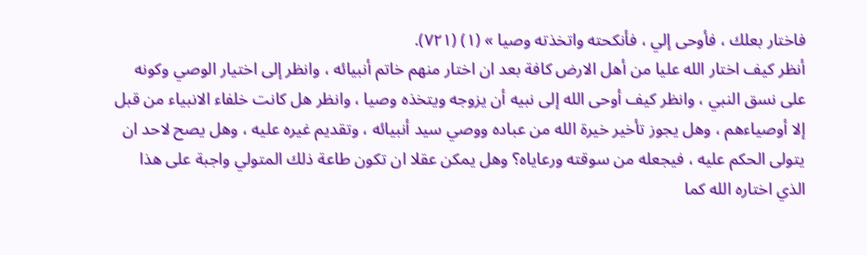فاختار بعلك ، فأوحى إلي ، فأنكحته واتخذته وصيا » (١) (٧٢١).
أنظر كيف اختار الله عليا من أهل الارض كافة بعد ان اختار منهم خاتم أنبيائه ، وانظر إلى اختيار الوصي وكونه على نسق النبي ، وانظر كيف أوحى الله إلى نبيه أن يزوجه ويتخذه وصيا ، وانظر هل كانت خلفاء الانبياء من قبل إلا أوصياءهم ، وهل يجوز تأخير خيرة الله من عباده ووصي سيد أنبيائه ، وتقديم غيره عليه ، وهل يصح لاحد ان يتولى الحكم عليه ، فيجعله من سوقته ورعاياه؟ وهل يمكن عقلا ان تكون طاعة ذلك المتولي واجبة على هذا الذي اختاره الله كما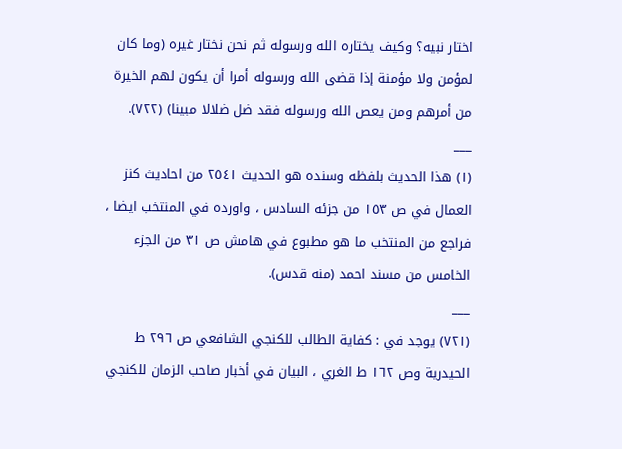اختار نبيه؟ وكيف يختاره الله ورسوله ثم نحن نختار غيره (وما كان لمؤمن ولا مؤمنة إذا قضى الله ورسوله أمرا أن يكون لهم الخيرة من أمرهم ومن يعص الله ورسوله فقد ضل ضلالا مبينا) (٧٢٢).
___
(١) هذا الحديث بلفظه وسنده هو الحديث ٢٥٤١ من احاديث كنز العمال في ص ١٥٣ من جزئه السادس ، واورده في المنتخب ايضا ، فراجع من المنتخب ما هو مطبوع في هامش ص ٣١ من الجزء الخامس من مسند احمد (منه قدس).
___
(٧٢١) يوجد في : كفاية الطالب للكنجي الشافعي ص ٢٩٦ ط الحيدرية وص ١٦٢ ط الغري ، البيان في أخبار صاحب الزمان للكنجي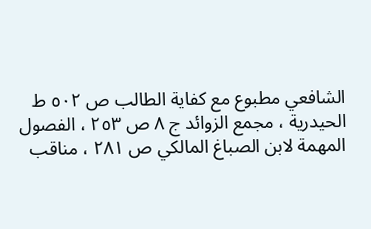الشافعي مطبوع مع كفاية الطالب ص ٥٠٢ ط الحيدرية ، مجمع الزوائد ج ٨ ص ٢٥٣ ، الفصول المهمة لابن الصباغ المالكي ص ٢٨١ ، مناقب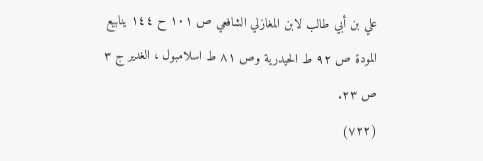علي بن أبي طالب لابن المغازلي الشافعي ص ١٠١ ح ١٤٤ ينابيع المودة ص ٩٢ ط الحيدرية وص ٨١ ط اسلامبول ، الغدير ج ٣ ص ٢٣.
(٧٢٢)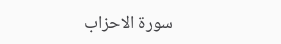سورة الاحزاب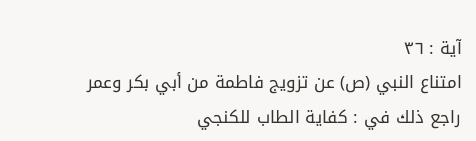آية : ٣٦
امتناع النبي (ص) عن تزويج فاطمة من أبي بكر وعمر
راجع ذلك في : كفاية الطاب للكنجي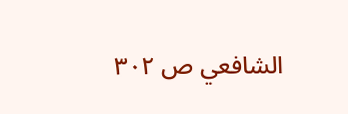الشافعي ص ٣٠٢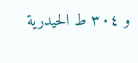و ٣٠٤ ط الحيدرية